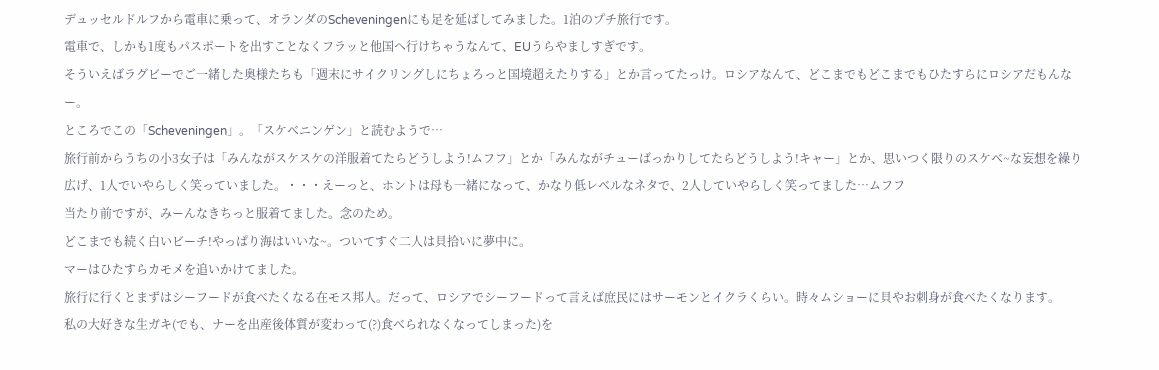デュッセルドルフから電車に乗って、オランダのScheveningenにも足を延ばしてみました。1泊のプチ旅行です。
電車で、しかも1度もパスポートを出すことなくフラッと他国へ行けちゃうなんて、EUうらやましすぎです。
そういえばラグビーでご一緒した奥様たちも「週末にサイクリングしにちょろっと国境超えたりする」とか言ってたっけ。ロシアなんて、どこまでもどこまでもひたすらにロシアだもんなー。
ところでこの「Scheveningen」。「スケベニンゲン」と読むようで…
旅行前からうちの小3女子は「みんながスケスケの洋服着てたらどうしよう!ムフフ」とか「みんながチューばっかりしてたらどうしよう!キャー」とか、思いつく限りのスケベ~な妄想を繰り広げ、1人でいやらしく笑っていました。・・・えーっと、ホントは母も一緒になって、かなり低レベルなネタで、2人していやらしく笑ってました…ムフフ
当たり前ですが、みーんなきちっと服着てました。念のため。
どこまでも続く白いビーチ!やっぱり海はいいな~。ついてすぐ二人は貝拾いに夢中に。
マーはひたすらカモメを追いかけてました。
旅行に行くとまずはシーフードが食べたくなる在モス邦人。だって、ロシアでシーフードって言えば庶民にはサーモンとイクラくらい。時々ムショーに貝やお刺身が食べたくなります。
私の大好きな生ガキ(でも、ナーを出産後体質が変わって(?)食べられなくなってしまった)を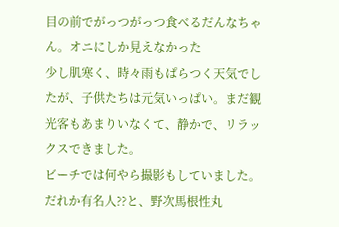目の前でがっつがっつ食べるだんなちゃん。オニにしか見えなかった
少し肌寒く、時々雨もぱらつく天気でしたが、子供たちは元気いっぱい。まだ観光客もあまりいなくて、静かで、リラックスできました。
ビーチでは何やら撮影もしていました。だれか有名人??と、野次馬根性丸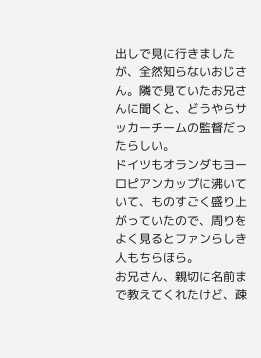出しで見に行きましたが、全然知らないおじさん。隣で見ていたお兄さんに聞くと、どうやらサッカーチームの監督だったらしい。
ドイツもオランダもヨーロピアンカップに沸いていて、ものすごく盛り上がっていたので、周りをよく見るとファンらしき人もちらほら。
お兄さん、親切に名前まで教えてくれたけど、疎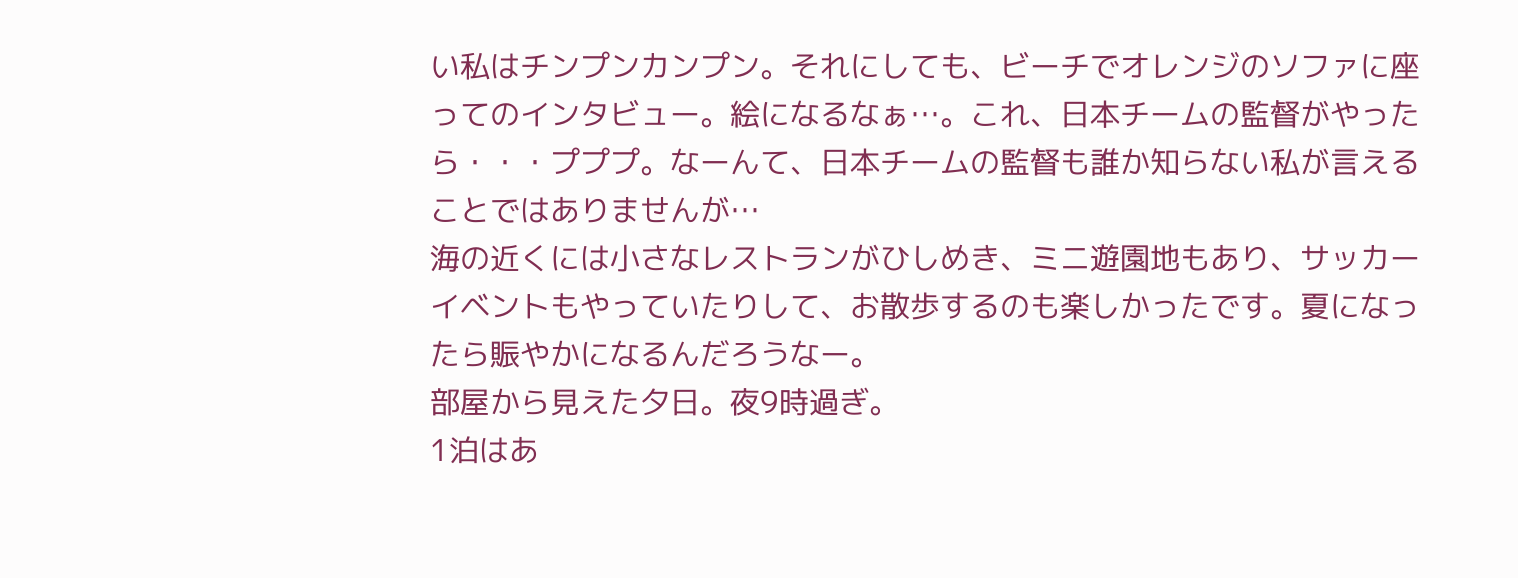い私はチンプンカンプン。それにしても、ビーチでオレンジのソファに座ってのインタビュー。絵になるなぁ…。これ、日本チームの監督がやったら・・・プププ。なーんて、日本チームの監督も誰か知らない私が言えることではありませんが…
海の近くには小さなレストランがひしめき、ミニ遊園地もあり、サッカーイベントもやっていたりして、お散歩するのも楽しかったです。夏になったら賑やかになるんだろうなー。
部屋から見えた夕日。夜9時過ぎ。
1泊はあ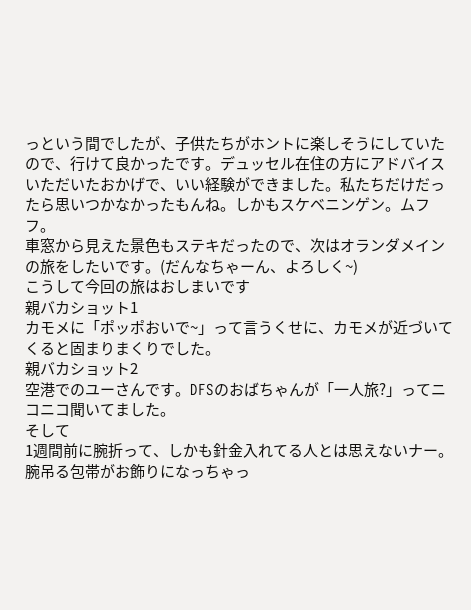っという間でしたが、子供たちがホントに楽しそうにしていたので、行けて良かったです。デュッセル在住の方にアドバイスいただいたおかげで、いい経験ができました。私たちだけだったら思いつかなかったもんね。しかもスケベニンゲン。ムフフ。
車窓から見えた景色もステキだったので、次はオランダメインの旅をしたいです。(だんなちゃーん、よろしく~)
こうして今回の旅はおしまいです
親バカショット1
カモメに「ポッポおいで~」って言うくせに、カモメが近づいてくると固まりまくりでした。
親バカショット2
空港でのユーさんです。DFSのおばちゃんが「一人旅?」ってニコニコ聞いてました。
そして
1週間前に腕折って、しかも針金入れてる人とは思えないナー。腕吊る包帯がお飾りになっちゃっ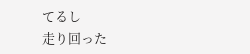てるし
走り回った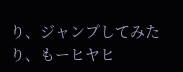り、ジャンプしてみたり、もーヒヤヒ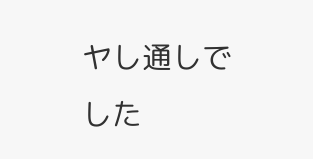ヤし通しでした